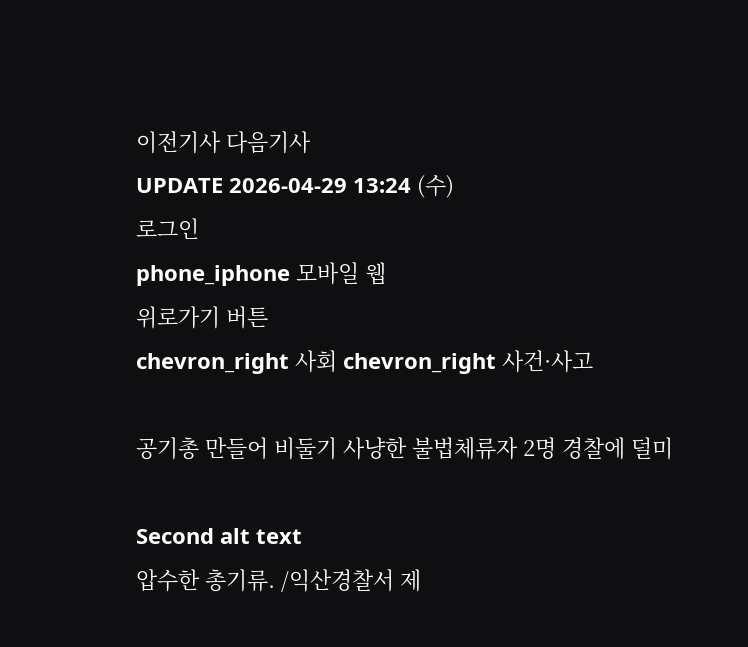이전기사 다음기사
UPDATE 2026-04-29 13:24 (수)
로그인
phone_iphone 모바일 웹
위로가기 버튼
chevron_right 사회 chevron_right 사건·사고

공기총 만들어 비둘기 사냥한 불법체류자 2명 경찰에 덜미

Second alt text
압수한 총기류. /익산경찰서 제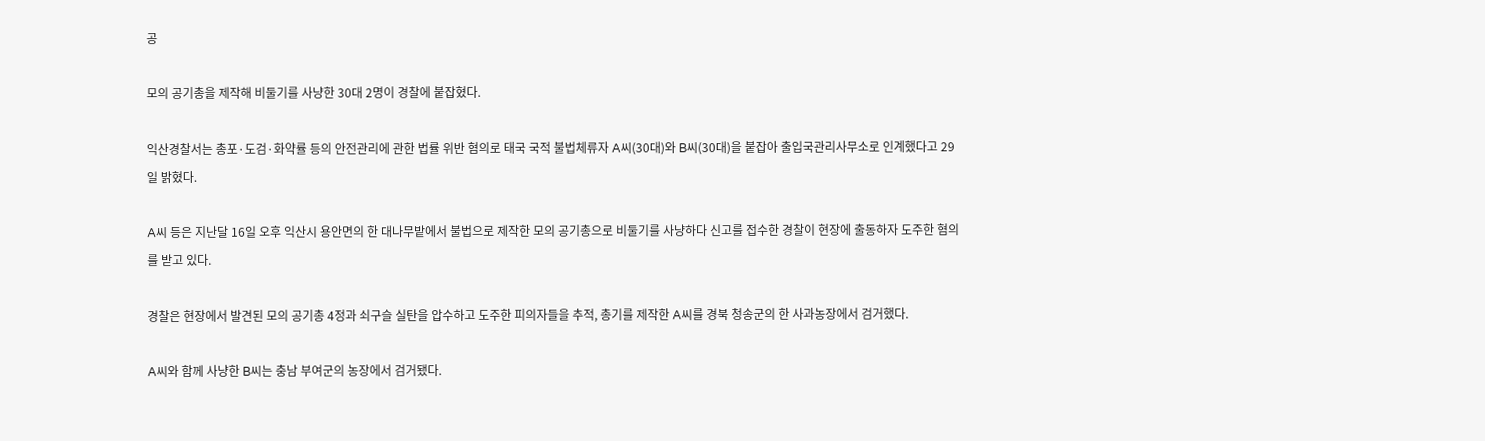공

모의 공기총을 제작해 비둘기를 사냥한 30대 2명이 경찰에 붙잡혔다.

익산경찰서는 총포·도검·화약률 등의 안전관리에 관한 법률 위반 혐의로 태국 국적 불법체류자 A씨(30대)와 B씨(30대)을 붙잡아 출입국관리사무소로 인계했다고 29일 밝혔다.

A씨 등은 지난달 16일 오후 익산시 용안면의 한 대나무밭에서 불법으로 제작한 모의 공기총으로 비둘기를 사냥하다 신고를 접수한 경찰이 현장에 출동하자 도주한 혐의를 받고 있다.

경찰은 현장에서 발견된 모의 공기총 4정과 쇠구슬 실탄을 압수하고 도주한 피의자들을 추적, 총기를 제작한 A씨를 경북 청송군의 한 사과농장에서 검거했다.

A씨와 함께 사냥한 B씨는 충남 부여군의 농장에서 검거됐다.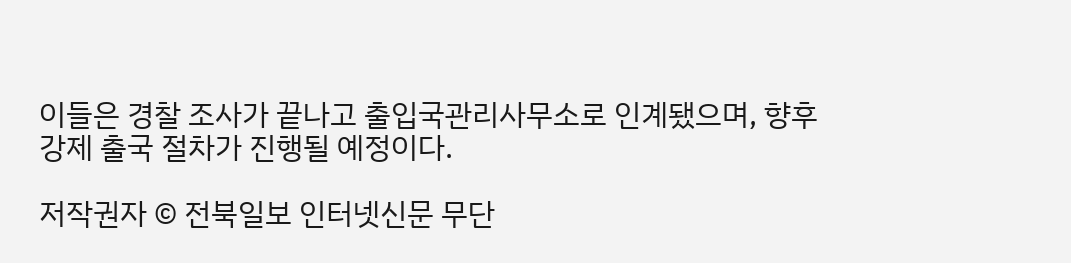이들은 경찰 조사가 끝나고 출입국관리사무소로 인계됐으며, 향후 강제 출국 절차가 진행될 예정이다.

저작권자 © 전북일보 인터넷신문 무단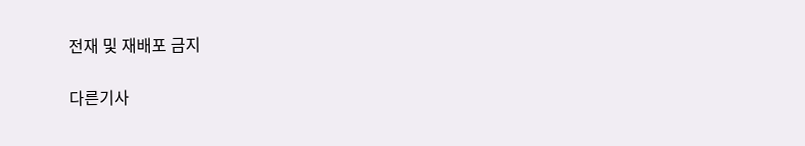전재 및 재배포 금지

다른기사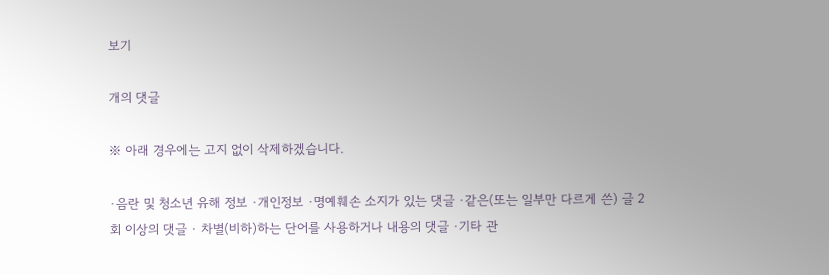보기

개의 댓글

※ 아래 경우에는 고지 없이 삭제하겠습니다.

·음란 및 청소년 유해 정보 ·개인정보 ·명예훼손 소지가 있는 댓글 ·같은(또는 일부만 다르게 쓴) 글 2회 이상의 댓글 · 차별(비하)하는 단어를 사용하거나 내용의 댓글 ·기타 관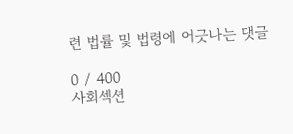련 법률 및 법령에 어긋나는 댓글

0 / 400
사회섹션